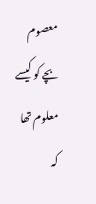معصوم بچے کو کیسے معلوم تھا کہ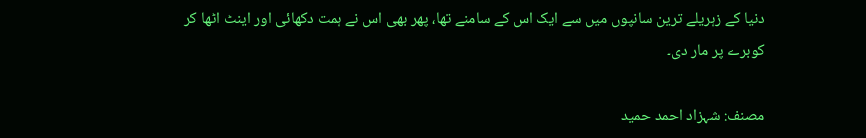دنیا کے زہریلے ترین سانپوں میں سے ایک اس کے سامنے تھا، پھر بھی اس نے ہمت دکھائی اور اینٹ اٹھا کر کوبرے پر مار دی۔

مصنف: شہزاد احمد حمید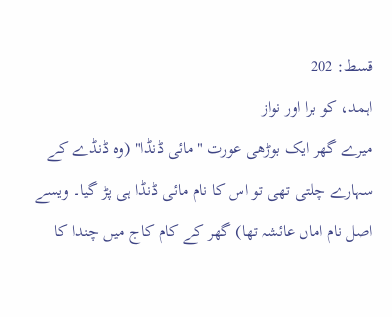قسط: 202
اہمد، کو برا اور نواز
میرے گھر ایک بوڑھی عورت "مائی ڈنڈا" (وہ ڈنڈے کے سہارے چلتی تھی تو اس کا نام مائی ڈنڈا ہی پڑ گیا۔ ویسے اصل نام اماں عائشہ تھا) گھر کے کام کاج میں چندا کا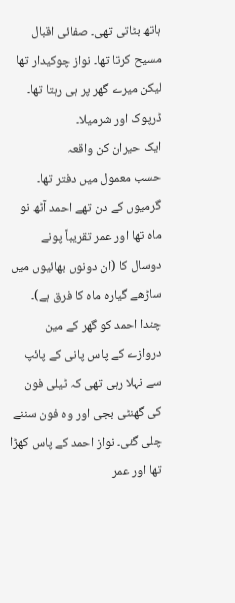ہاتھ بٹاتی تھی۔ صفائی اقبال مسیح کرتا تھا۔ نواز چوکیدار تھا لیکن میرے گھر پر ہی رہتا تھا۔ ڈرپوک اور شرمیلا۔
ایک حیران کن واقعہ
حسب معمول میں دفتر تھا۔ گرمیوں کے دن تھے احمد آٹھ نو ماہ تھا اور عمر تقریباً پونے دوسال کا (ان دونوں بھائیوں میں ساڑھے گیارہ ماہ کا فرق ہے)۔ چندا احمد کو گھر کے مین دروازے کے پاس پانی کے پائپ سے نہلا رہی تھی کہ ٹیلی فون کی گھنٹی بجی اور وہ فون سننے چلی گئی۔ نواز احمد کے پاس کھڑا تھا اور عمر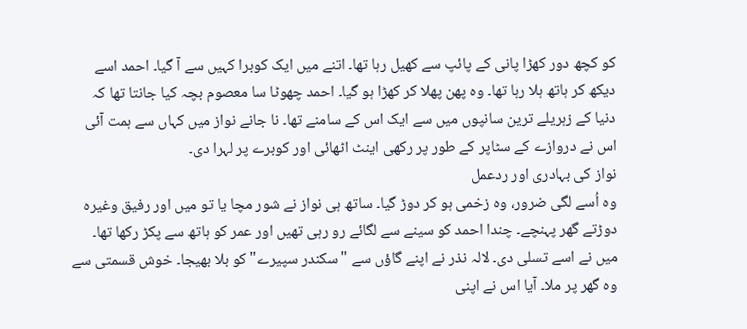کو کچھ دور کھڑا پانی کے پائپ سے کھیل رہا تھا۔ اتنے میں ایک کوبرا کہیں سے آ گیا۔ احمد اسے دیکھ کر ہاتھ ہلا رہا تھا۔ وہ پھن پھلا کر کھڑا ہو گیا۔ احمد چھوٹا سا معصوم بچہ کیا جانتا تھا کہ دنیا کے زہریلے ترین سانپوں میں سے ایک اس کے سامنے تھا۔ نا جانے نواز میں کہاں سے ہمت آئی اس نے دروازے کے سٹاپر کے طور پر رکھی اینٹ اٹھائی اور کوبرے پر لہرا دی۔
نواز کی بہادری اور ردعمل
وہ اُسے لگی ضرور، وہ زخمی ہو کر دوڑ گیا۔ ساتھ ہی نواز نے شور مچا یا تو میں اور رفیق وغیرہ دوڑتے گھر پہنچے۔ چندا احمد کو سینے سے لگائے رو رہی تھیں اور عمر کو ہاتھ سے پکڑ رکھا تھا۔ میں نے اسے تسلی دی۔ لالہ نذر نے اپنے گاؤں سے "سکندر سپیرے" کو بلا بھیجا۔ خوش قسمتی سے وہ گھر پر ملا۔ آیا اس نے اپنی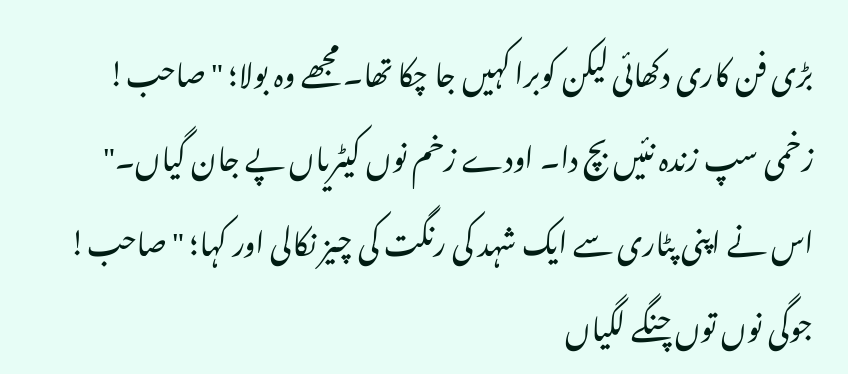بڑی فن کاری دکھائی لیکن کوبرا کہیں جا چکا تھا۔ مجھے وہ بولا؛ "صاحب! زخمی سپ زندہ نئیں بچ دا۔ اودے زخم نوں کیٹریاں پے جان گیاں۔" اس نے اپنی پٹاری سے ایک شہد کی رنگت کی چیز نکالی اور کہا؛ "صاحب! جوگی نوں توں چنگے لگیاں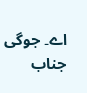اے۔ جوگی جناب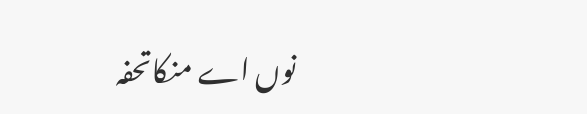نوں اے منکاتحفہ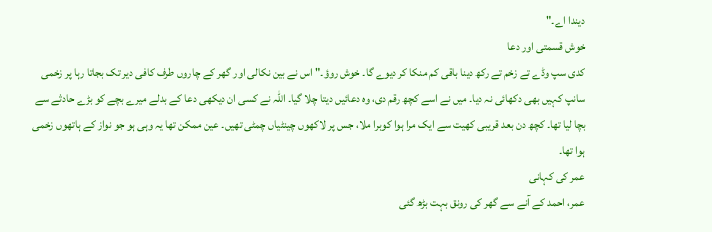دیندا اے۔"
خوش قسمتی اور دعا
کدی سپ وڈے تے زخم تے رکھ دینا باقی کم منکا کر دیوے گا۔ خوش روؤ۔" اس نے بین نکالی اور گھر کے چاروں طرف کافی دیر تک بجاتا رہا پر زخمی سانپ کہیں بھی دکھائی نہ دیا۔ میں نے اسے کچھ رقم دی، وہ دعائیں دیتا چلا گیا۔ اللہ نے کسی ان دیکھی دعا کے بدلے میرے بچے کو بڑے حادثے سے بچا لیا تھا۔ کچھ دن بعد قریبی کھیت سے ایک مرا ہوا کوبرا ملا، جس پر لاکھوں چینٹیاں چمٹی تھیں۔ عین ممکن تھا یہ وہی ہو جو نواز کے ہاتھوں زخمی ہوا تھا۔
عمر کی کہانی
عمر، احمد کے آنے سے گھر کی رونق بہت بڑھ گئی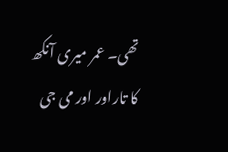تھی۔ عمر میری آنکھ کا تاراور اور می جی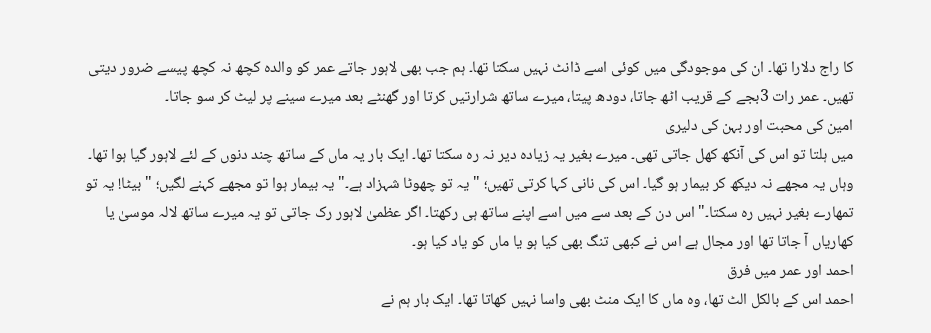کا راج دلارا تھا۔ ان کی موجودگی میں کوئی اسے ڈانٹ نہیں سکتا تھا۔ ہم جب بھی لاہور جاتے عمر کو والدہ کچھ نہ کچھ پیسے ضرور دیتی تھیں۔ عمر رات 3بجے کے قریب اٹھ جاتا، دودھ پیتا، میرے ساتھ شرارتیں کرتا اور گھنٹے بعد میرے سینے پر لیٹ کر سو جاتا۔
امین کی محبت اور بہن کی دلیری
میں ہلتا تو اس کی آنکھ کھل جاتی تھی۔ میرے بغیر یہ زیادہ دیر نہ رہ سکتا تھا۔ ایک بار یہ ماں کے ساتھ چند دنوں کے لئے لاہور گیا ہوا تھا۔ وہاں یہ مجھے نہ دیکھ کر بیمار ہو گیا۔ اس کی نانی کہا کرتی تھیں؛ "یہ تو چھوٹا شہزاد ہے۔" یہ بیمار ہوا تو مجھے کہنے لگیں؛ "بیٹا! یہ تو تمھارے بغیر نہیں رہ سکتا۔" اس دن کے بعد سے میں اسے اپنے ساتھ ہی رکھتا۔ اگر عظمیٰ لاہور رک جاتی تو یہ میرے ساتھ لالہ موسیٰ یا کھاریاں آ جاتا تھا اور مجال ہے اس نے کبھی تنگ بھی کیا ہو یا ماں کو یاد کیا ہو۔
احمد اور عمر میں فرق
احمد اس کے بالکل الٹ تھا، وہ ماں کا ایک منٹ بھی واسا نہیں کھاتا تھا۔ ایک بار ہم نے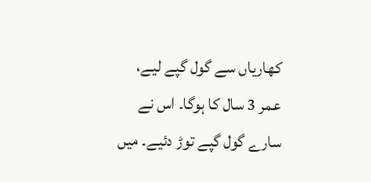کھاریاں سے گول گپے لیے، عمر 3 سال کا ہوگا۔ اس نے سارے گول گپے توڑ دئیے۔ میں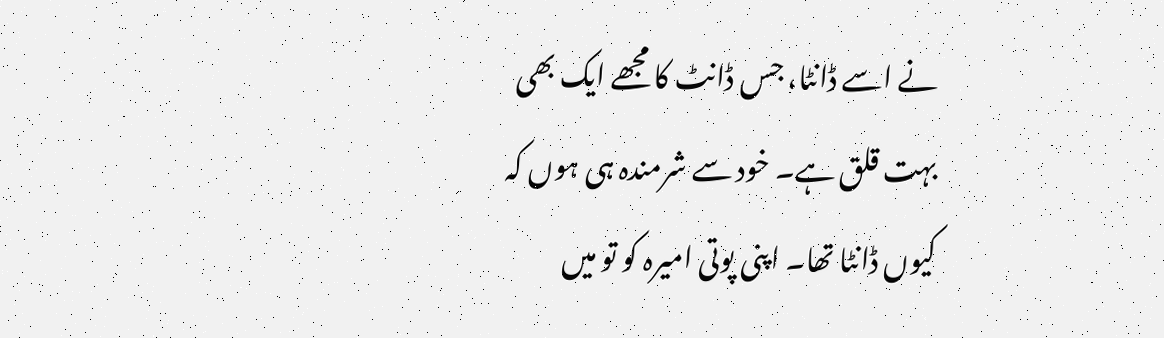نے اسے ڈانٹا، جس ڈانٹ کا مجھے ایک بھی بہت قلق ہے۔ خود سے شرمندہ ہی ہوں کہ کیوں ڈانٹا تھا۔ اپنی پوتی امیرہ کو تو میں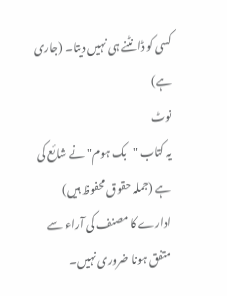کسی کو ڈانٹنے ہی نہیں دیتا۔ (جاری ہے)
نوٹ
یہ کتاب "بک ہوم" نے شائع کی ہے (جملہ حقوق محفوظ ہیں) ادارے کا مصنف کی آراء سے متفق ہونا ضروری نہیں۔